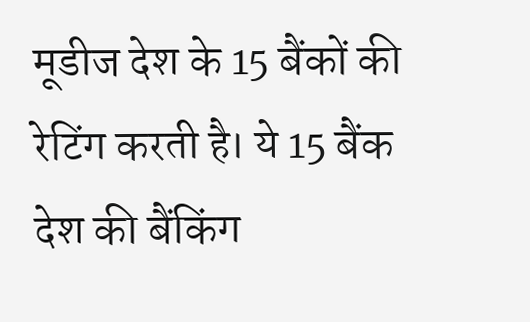मूडीज देश के 15 बैंकों की रेटिंग करती है। ये 15 बैंक देश की बैंकिंग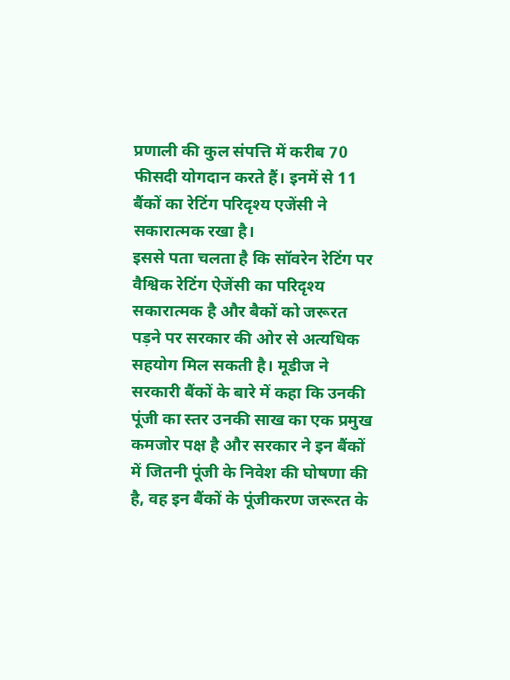प्रणाली की कुल संपत्ति में करीब 70 फीसदी योगदान करते हैं। इनमें से 11 बैंकों का रेटिंग परिदृश्य एजेंसी ने सकारात्मक रखा है।
इससे पता चलता है कि सॉवरेन रेटिंग पर वैश्विक रेटिंग ऐजेंसी का परिदृश्य सकारात्मक है और बैकों को जरूरत पड़ने पर सरकार की ओर से अत्यधिक सहयोग मिल सकती है। मूडीज ने सरकारी बैंकों के बारे में कहा कि उनकी पूंजी का स्तर उनकी साख का एक प्रमुख कमजोर पक्ष है और सरकार ने इन बैंकों में जितनी पूंजी के निवेश की घोषणा की है, वह इन बैंकों के पूंजीकरण जरूरत के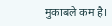मुकाबले कम है।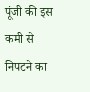पूंजी की इस कमी से निपटने का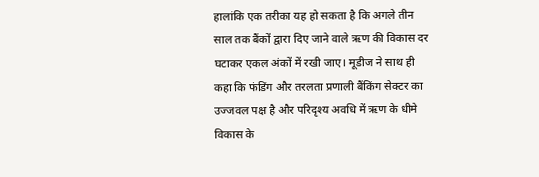हालांकि एक तरीका यह हो सकता है कि अगले तीन साल तक बैंकों द्वारा दिए जाने वाले ऋण की विकास दर घटाकर एकल अंकों में रखी जाए। मूडीज ने साथ ही कहा कि फंडिंग और तरलता प्रणाली बैंकिंग सेक्टर का उज्जवल पक्ष है और परिदृश्य अवधि में ऋण के धीमे विकास के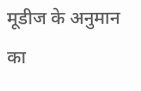मूडीज के अनुमान का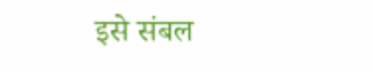इसे संबल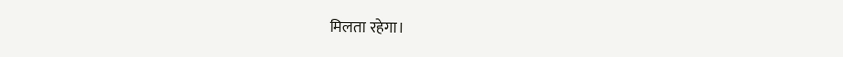मिलता रहेगा।